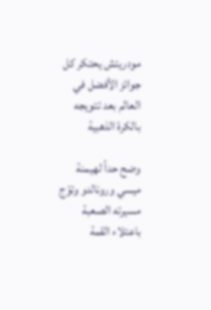مودريتش يحتكر كل جوائز الأفضل في العالم بعد تتويجه بالكرة الذهبية

وضح حداً لهيمنة ميسي ورونالدو وتوّج مسيرته الصعبة باعتلاء القمة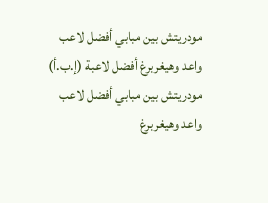مودريتش بين مبابي أفضل لاعب واعد وهيغربرغ أفضل لاعبة (إ.ب.أ)
مودريتش بين مبابي أفضل لاعب واعد وهيغربرغ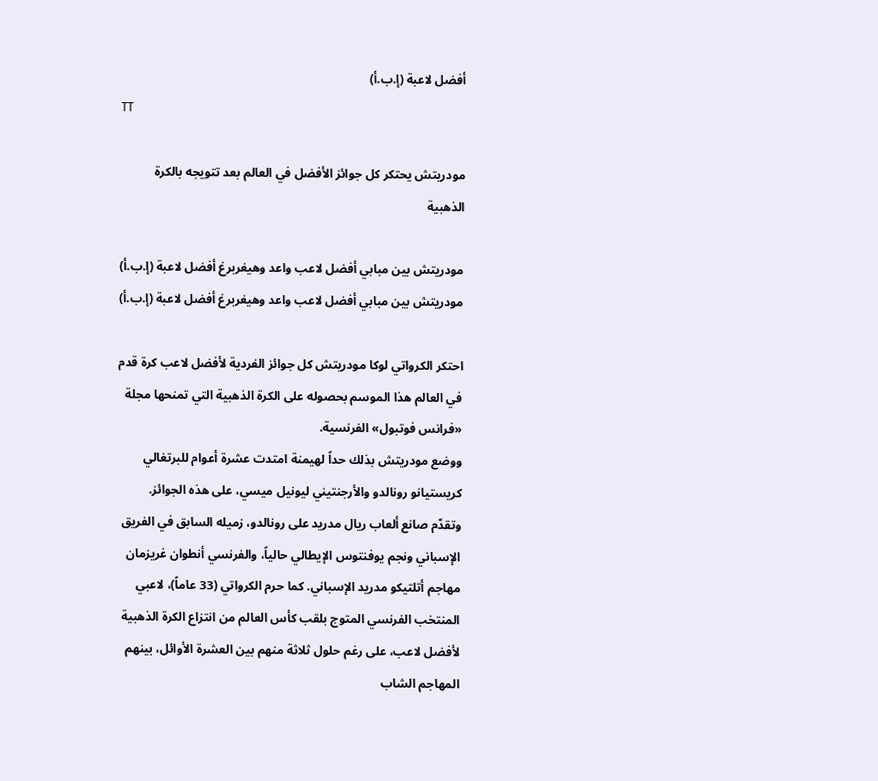أفضل لاعبة (إ.ب.أ)
TT

مودريتش يحتكر كل جوائز الأفضل في العالم بعد تتويجه بالكرة الذهبية

مودريتش بين مبابي أفضل لاعب واعد وهيغربرغ أفضل لاعبة (إ.ب.أ)
مودريتش بين مبابي أفضل لاعب واعد وهيغربرغ أفضل لاعبة (إ.ب.أ)

احتكر الكرواتي لوكا مودريتش كل جوائز الفردية لأفضل لاعب كرة قدم في العالم هذا الموسم بحصوله على الكرة الذهبية التي تمنحها مجلة «فرانس فوتبول» الفرنسية.
ووضع مودريتش بذلك حداً لهيمنة امتدت عشرة أعوام للبرتغالي كريستيانو رونالدو والأرجنتيني ليونيل ميسي، على هذه الجوائز.
وتقدّم صانع ألعاب ريال مدريد على رونالدو، زميله السابق في الفريق الإسباني ونجم يوفنتوس الإيطالي حالياً، والفرنسي أنطوان غريزمان مهاجم أتلتيكو مدريد الإسباني. كما حرم الكرواتي (33 عاماً)، لاعبي المنتخب الفرنسي المتوج بلقب كأس العالم من انتزاع الكرة الذهبية لأفضل لاعب، على رغم حلول ثلاثة منهم بين العشرة الأوائل، بينهم المهاجم الشاب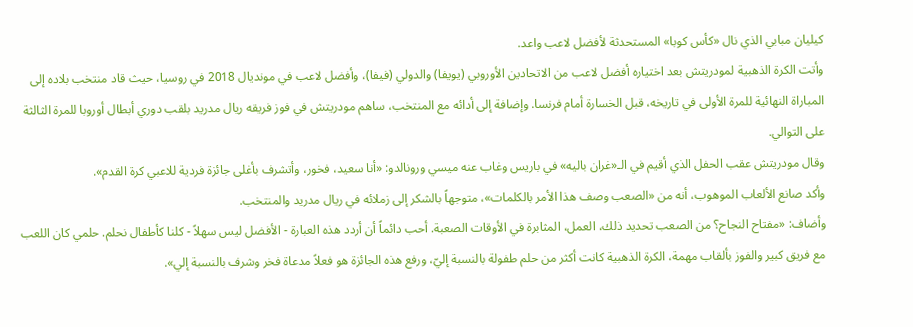كيليان مبابي الذي نال «كأس كوبا» المستحدثة لأفضل لاعب واعد.
وأتت الكرة الذهبية لمودريتش بعد اختياره أفضل لاعب من الاتحادين الأوروبي (يويفا) والدولي (فيفا)، وأفضل لاعب في مونديال 2018 في روسيا، حيث قاد منتخب بلاده إلى المباراة النهائية للمرة الأولى في تاريخه، قبل الخسارة أمام فرنسا. وإضافة إلى أدائه مع المنتخب، ساهم مودريتش في فوز فريقه ريال مدريد بلقب دوري أبطال أوروبا للمرة الثالثة على التوالي.
وقال مودريتش عقب الحفل الذي أقيم في الـ«غران باليه» في باريس وغاب عنه ميسي ورونالدو: «أنا سعيد، فخور، وأتشرف بأغلى جائزة فردية للاعبي كرة القدم».
وأكد صانع الألعاب الموهوب، أنه من «الصعب وصف هذا الأمر بالكلمات»، متوجهاً بالشكر إلى زملائه في ريال مدريد والمنتخب.
وأضاف: «مفتاح النجاح؟ من الصعب تحديد ذلك، العمل، المثابرة في الأوقات الصعبة. أحب دائماً أن أردد هذه العبارة - الأفضل ليس سهلاً - كلنا كأطفال نحلم. حلمي كان اللعب مع فريق كبير والفوز بألقاب مهمة، الكرة الذهبية كانت أكثر من حلم طفولة بالنسبة إليّ، ورفع هذه الجائزة هو فعلاً مدعاة فخر وشرف بالنسبة إلي».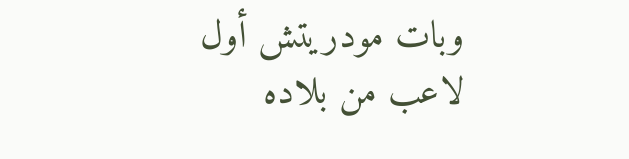وبات مودريتش أول لاعب من بلاده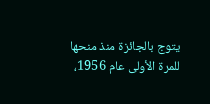يتوج بالجائزة منذ منحها للمرة الأولى عام 1956،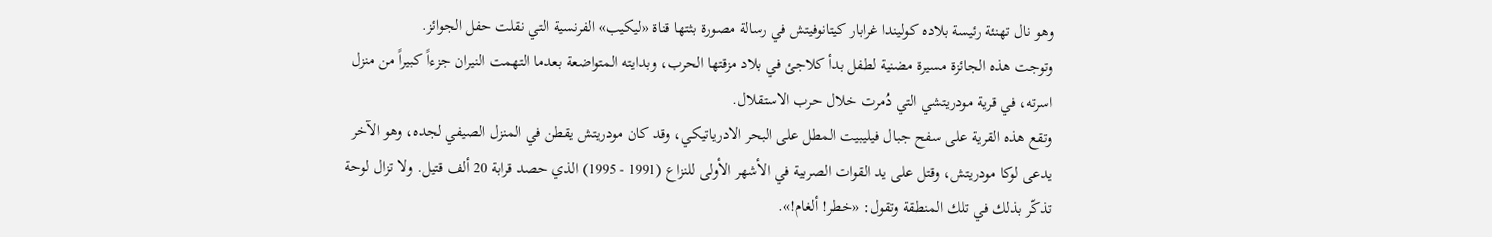وهو نال تهنئة رئيسة بلاده كوليندا غرابار كيتانوفيتش في رسالة مصورة بثتها قناة «ليكيب» الفرنسية التي نقلت حفل الجوائز.
وتوجت هذه الجائزة مسيرة مضنية لطفل بدأ كلاجئ في بلاد مزقتها الحرب، وبدايته المتواضعة بعدما التهمت النيران جزءاً كبيراً من منزل اسرته، في قرية مودريتشي التي دُمرت خلال حرب الاستقلال.
وتقع هذه القرية على سفح جبال فيليبيت المطل على البحر الادرياتيكي، وقد كان مودريتش يقطن في المنزل الصيفي لجده، وهو الآخر يدعى لوكا مودريتش، وقتل على يد القوات الصربية في الأشهر الأولى للنزاع (1991 - 1995) الذي حصد قرابة 20 ألف قتيل. ولا تزال لوحة تذكّر بذلك في تلك المنطقة وتقول: «خطر! ألغام!».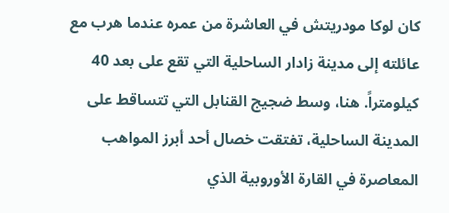كان لوكا مودريتش في العاشرة من عمره عندما هرب مع عائلته إلى مدينة زادار الساحلية التي تقع على بعد 40 كيلومتراً. هنا، وسط ضجيج القنابل التي تتساقط على المدينة الساحلية، تفتقت خصال أحد أبرز المواهب المعاصرة في القارة الأوروبية الذي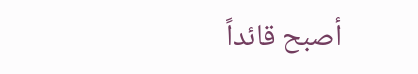أصبح قائداً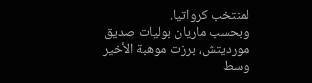لمنتخب كرواتيا.
وبحسب ماريان بوليات صديق مورديتش، برزت موهبة الأخير وسط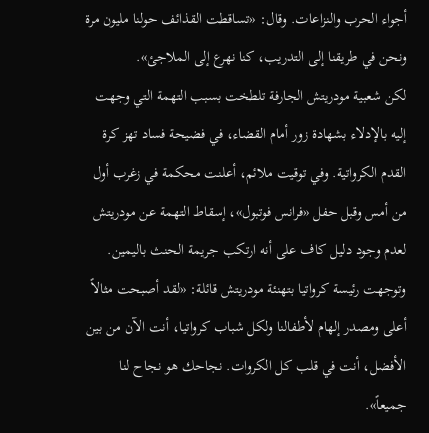أجواء الحرب والنزاعات. وقال: «تساقطت القذائف حولنا مليون مرة ونحن في طريقنا إلى التدريب، كنا نهرع إلى الملاجئ».
لكن شعبية مودريتش الجارفة تلطخت بسبب التهمة التي وجهت إليه بالإدلاء بشهادة زور أمام القضاء، في فضيحة فساد تهز كرة القدم الكرواتية. وفي توقيت ملائم، أعلنت محكمة في زغرب أول من أمس وقبل حفل «فرانس فوتبول»، إسقاط التهمة عن مودريتش لعدم وجود دليل كاف على أنه ارتكب جريمة الحنث باليمين.
وتوجهت رئيسة كرواتيا بتهنئة مودريتش قائلة: «لقد أصبحت مثالاً أعلى ومصدر إلهام لأطفالنا ولكل شباب كرواتيا، أنت الآن من بين الأفضل، أنت في قلب كل الكروات. نجاحك هو نجاح لنا جميعاً».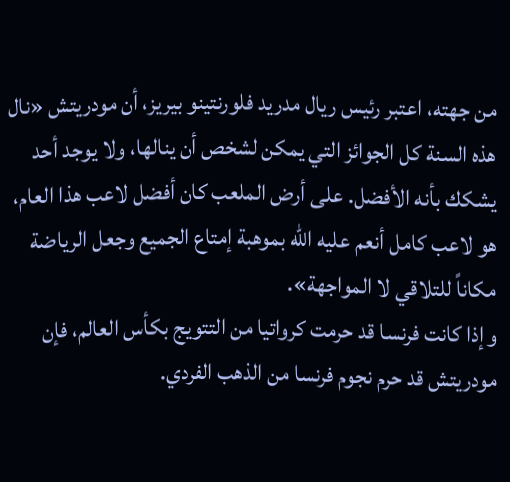من جهته، اعتبر رئيس ريال مدريد فلورنتينو بيريز، أن مودريتش «نال هذه السنة كل الجوائز التي يمكن لشخص أن ينالها، ولا يوجد أحد يشكك بأنه الأفضل. على أرض الملعب كان أفضل لاعب هذا العام، هو لاعب كامل أنعم عليه الله بموهبة إمتاع الجميع وجعل الرياضة مكاناً للتلاقي لا المواجهة».
وإذا كانت فرنسا قد حرمت كرواتيا من التتويج بكأس العالم، فإن مودريتش قد حرم نجوم فرنسا من الذهب الفردي.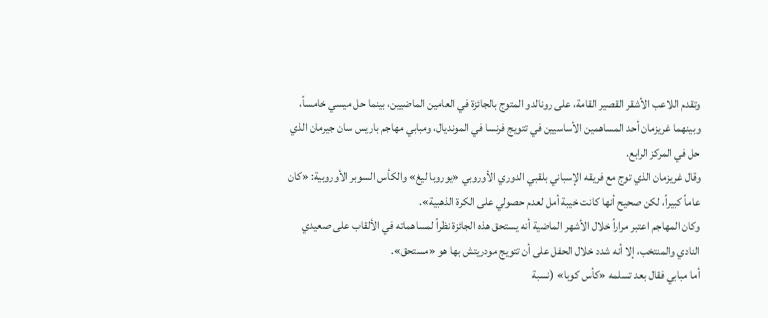وتقدم اللاعب الأشقر القصير القامة، على رونالدو المتوج بالجائزة في العامين الماضيين، بينما حل ميسي خامساً، وبينهما غريزمان أحد المساهمين الأساسيين في تتويج فرنسا في المونديال، ومبابي مهاجم باريس سان جيرمان الذي حل في المركز الرابع.
وقال غريزمان الذي توج مع فريقه الإسباني بلقبي الدوري الأوروبي «يوروبا ليغ» والكأس السوبر الأوروبية: «كان عاماً كبيراً، لكن صحيح أنها كانت خيبة أمل لعدم حصولي على الكرة الذهبية».
وكان المهاجم اعتبر مراراً خلال الأشهر الماضية أنه يستحق هذه الجائزة نظراً لمساهماته في الألقاب على صعيدي النادي والمنتخب، إلا أنه شدد خلال الحفل على أن تتويج مودريتش بها هو «مستحق».
أما مبابي فقال بعد تسلمه «كأس كوبا» (نسبة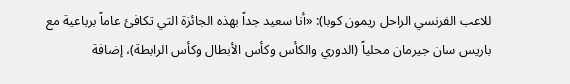للاعب الفرنسي الراحل ريمون كوبا): «أنا سعيد جداً بهذه الجائزة التي تكافئ عاماً برباعية مع باريس سان جيرمان محلياً (الدوري والكأس وكأس الأبطال وكأس الرابطة)، إضافة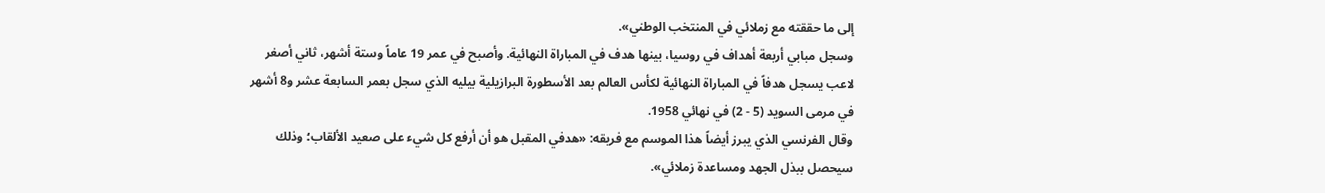إلى ما حققته مع زملائي في المنتخب الوطني».
وسجل مبابي أربعة أهداف في روسيا، بينها هدف في المباراة النهائية. وأصبح في عمر 19 عاماً وستة أشهر، ثاني أصغر لاعب يسجل هدفاً في المباراة النهائية لكأس العالم بعد الأسطورة البرازيلية بيليه الذي سجل بعمر السابعة عشر و8 أشهر في مرمى السويد (5 - 2) في نهائي 1958.
وقال الفرنسي الذي يبرز أيضاً هذا الموسم مع فريقه: «هدفي المقبل هو أن أرفع كل شيء على صعيد الألقاب؛ وذلك سيحصل ببذل الجهد ومساعدة زملائي».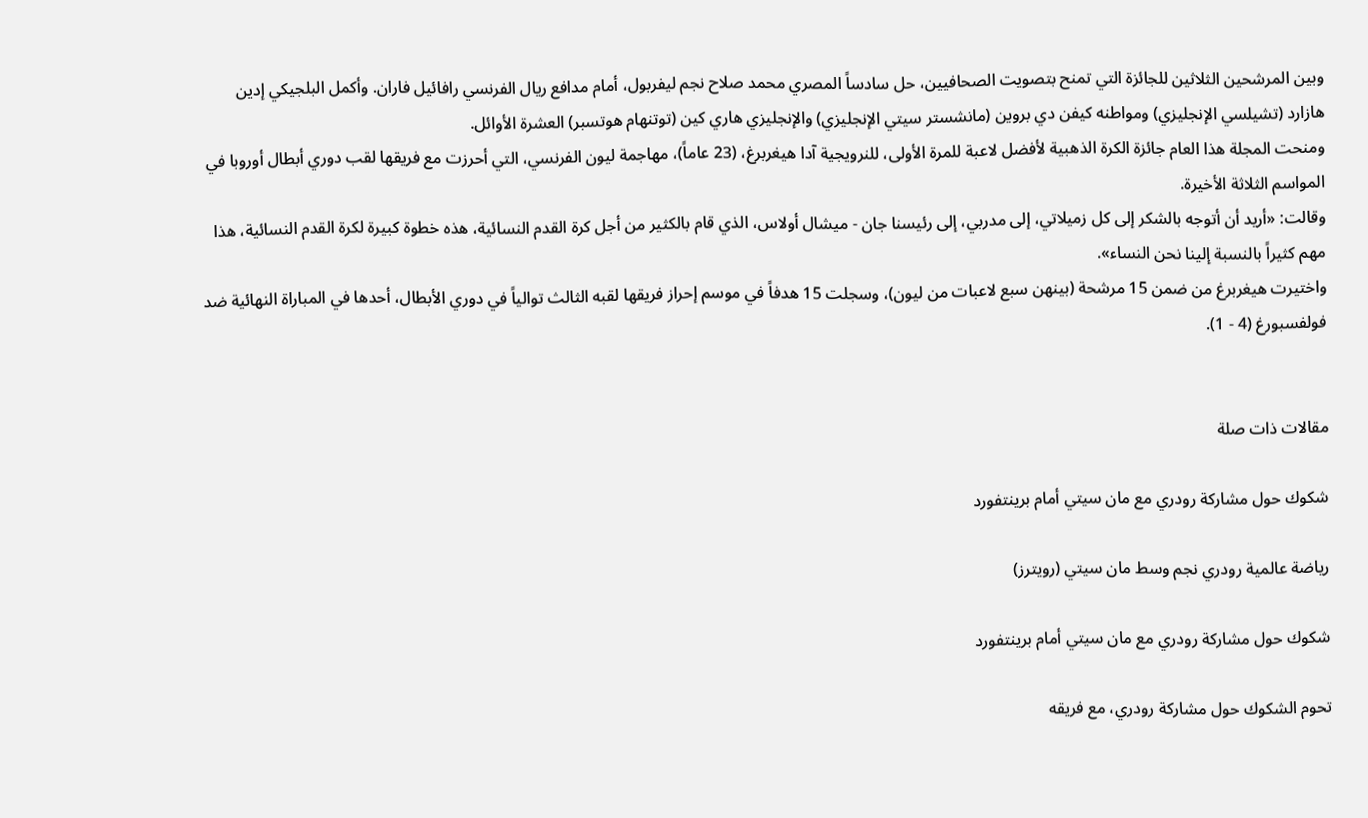وبين المرشحين الثلاثين للجائزة التي تمنح بتصويت الصحافيين، حل سادساً المصري محمد صلاح نجم ليفربول، أمام مدافع ريال الفرنسي رافائيل فاران. وأكمل البلجيكي إدين هازارد (تشيلسي الإنجليزي) ومواطنه كيفن دي بروين (مانشستر سيتي الإنجليزي) والإنجليزي هاري كين (توتنهام هوتسبر) العشرة الأوائل.
ومنحت المجلة هذا العام جائزة الكرة الذهبية لأفضل لاعبة للمرة الأولى، للنرويجية آدا هيغربرغ، (23 عاماً)، مهاجمة ليون الفرنسي، التي أحرزت مع فريقها لقب دوري أبطال أوروبا في المواسم الثلاثة الأخيرة.
وقالت: «أريد أن أتوجه بالشكر إلى كل زميلاتي، إلى مدربي، إلى رئيسنا جان - ميشال أولاس، الذي قام بالكثير من أجل كرة القدم النسائية، هذه خطوة كبيرة لكرة القدم النسائية، هذا مهم كثيراً بالنسبة إلينا نحن النساء».
واختيرت هيغربرغ من ضمن 15 مرشحة (بينهن سبع لاعبات من ليون)، وسجلت 15 هدفاً في موسم إحراز فريقها لقبه الثالث توالياً في دوري الأبطال، أحدها في المباراة النهائية ضد فولفسبورغ (4 - 1).


مقالات ذات صلة

شكوك حول مشاركة رودري مع مان سيتي أمام برينتفورد

رياضة عالمية رودري نجم وسط مان سيتي (رويترز)

شكوك حول مشاركة رودري مع مان سيتي أمام برينتفورد

تحوم الشكوك حول مشاركة رودري، مع فريقه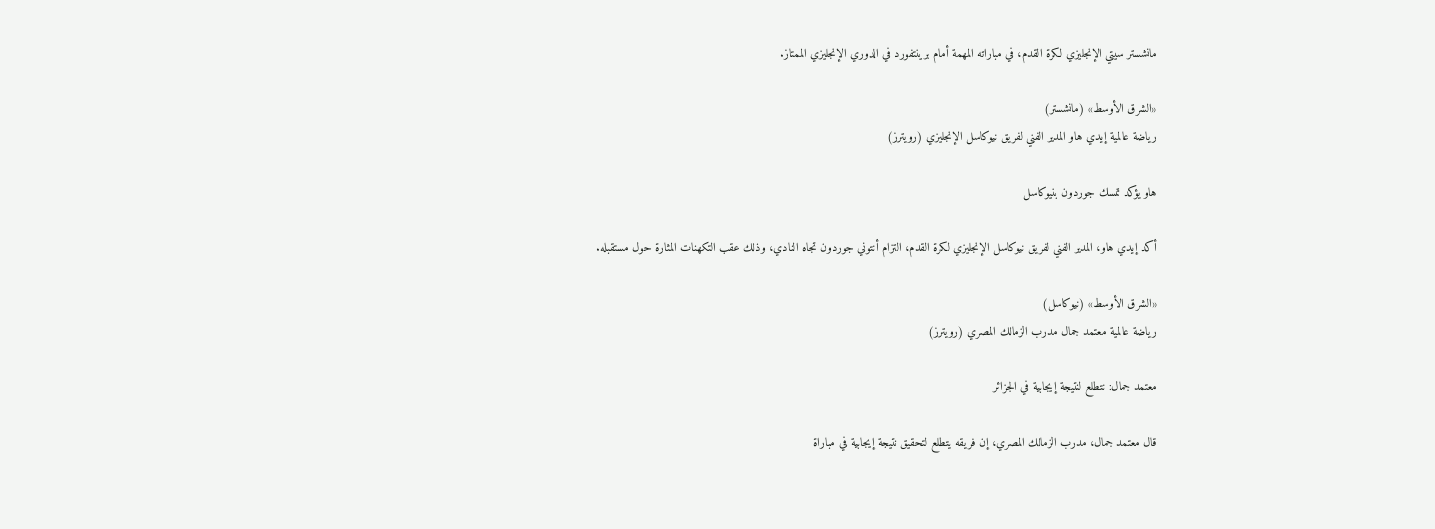مانشستر سيتي الإنجليزي لكرة القدم، في مباراته المهمة أمام برينتفورد في الدوري الإنجليزي الممتاز.

«الشرق الأوسط» (مانشستر)
رياضة عالمية إيدي هاو المدير الفني لفريق نيوكاسل الإنجليزي (رويترز)

هاو يؤكد تمسك جوردون بنيوكاسل

أكد إيدي هاو، المدير الفني لفريق نيوكاسل الإنجليزي لكرة القدم، التزام أنتوني جوردون تجاه النادي، وذلك عقب التكهنات المثارة حول مستقبله.

«الشرق الأوسط» (نيوكاسل)
رياضة عالمية معتمد جمال مدرب الزمالك المصري (رويترز)

معتمد جمال: نتطلع لنتيجة إيجابية في الجزائر

قال معتمد جمال، مدرب الزمالك المصري، إن فريقه يتطلع لتحقيق نتيجة إيجابية في مباراة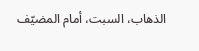الذهاب، السبت، أمام المضيّف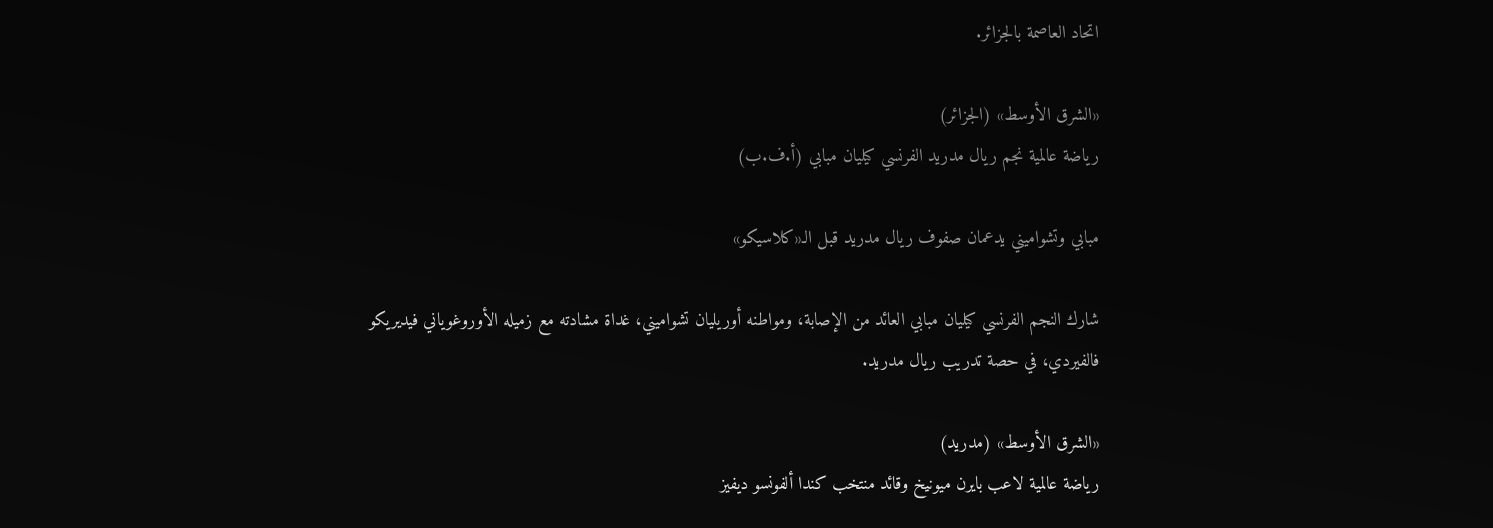اتحاد العاصمة بالجزائر.

«الشرق الأوسط» (الجزائر)
رياضة عالمية نجم ريال مدريد الفرنسي كيليان مبابي (أ.ف.ب)

مبابي وتشواميني يدعمان صفوف ريال مدريد قبل الـ«كلاسيكو»

شارك النجم الفرنسي كيليان مبابي العائد من الإصابة، ومواطنه أوريليان تشواميني، غداة مشادته مع زميله الأوروغوياني فيديريكو فالفيردي، في حصة تدريب ريال مدريد.

«الشرق الأوسط» (مدريد)
رياضة عالمية لاعب بايرن ميونيخ وقائد منتخب كندا ألفونسو ديفيز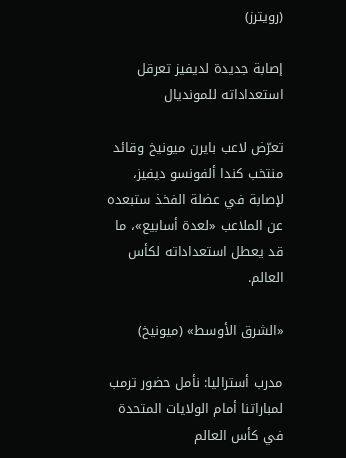(رويترز)

إصابة جديدة لديفيز تعرقل استعداداته للمونديال

تعرّض لاعب بايرن ميونيخ وقائد منتخب كندا ألفونسو ديفيز، لإصابة في عضلة الفخذ ستبعده عن الملاعب «لعدة أسابيع»، ما قد يعطل استعداداته لكأس العالم.

«الشرق الأوسط» (ميونيخ)

مدرب أستراليا: نأمل حضور ترمب لمباراتنا أمام الولايات المتحدة في كأس العالم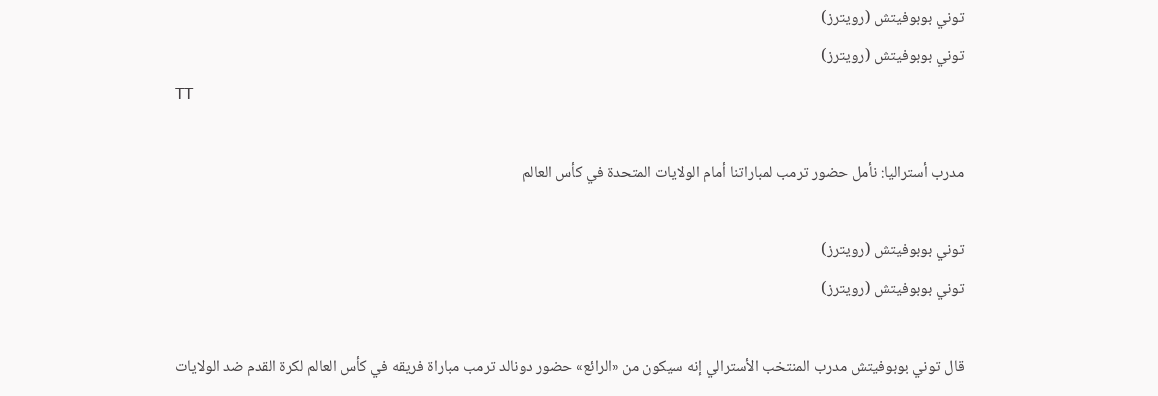توني بوبوفيتش (رويترز)
توني بوبوفيتش (رويترز)
TT

مدرب أستراليا: نأمل حضور ترمب لمباراتنا أمام الولايات المتحدة في كأس العالم

توني بوبوفيتش (رويترز)
توني بوبوفيتش (رويترز)

قال توني بوبوفيتش مدرب المنتخب الأسترالي إنه سيكون من «الرائع» حضور دونالد ترمب مباراة فريقه في كأس العالم لكرة القدم ضد الولايات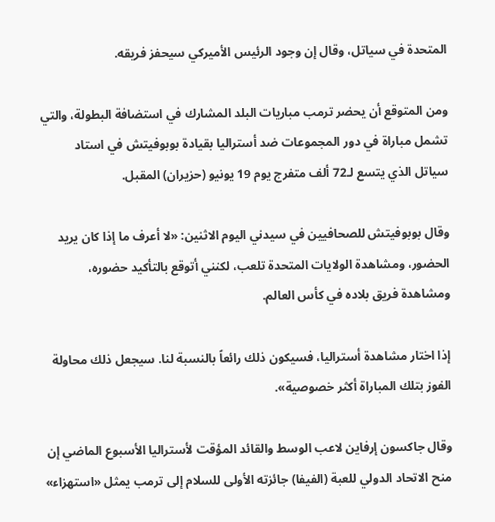المتحدة في سياتل، وقال إن وجود الرئيس الأميركي سيحفز فريقه.

ومن المتوقع أن يحضر ترمب مباريات البلد المشارك في استضافة البطولة، والتي تشمل مباراة في دور المجموعات ضد أستراليا بقيادة بوبوفيتش في استاد سياتل الذي يتسع لـ72 ألف متفرج يوم 19 يونيو (حزيران) المقبل.

وقال بوبوفيتش للصحافيين في سيدني اليوم الاثنين: «لا أعرف ما إذا كان يريد الحضور، ومشاهدة الولايات المتحدة تلعب، لكنني أتوقع بالتأكيد حضوره، ومشاهدة فريق بلاده في كأس العالم.

إذا اختار مشاهدة أستراليا، فسيكون ذلك رائعاً بالنسبة لنا. سيجعل ذلك محاولة الفوز بتلك المباراة أكثر خصوصية».

وقال جاكسون إرفاين لاعب الوسط والقائد المؤقت لأستراليا الأسبوع الماضي إن منح الاتحاد الدولي للعبة (الفيفا) جائزته الأولى للسلام إلى ترمب يمثل «استهزاء»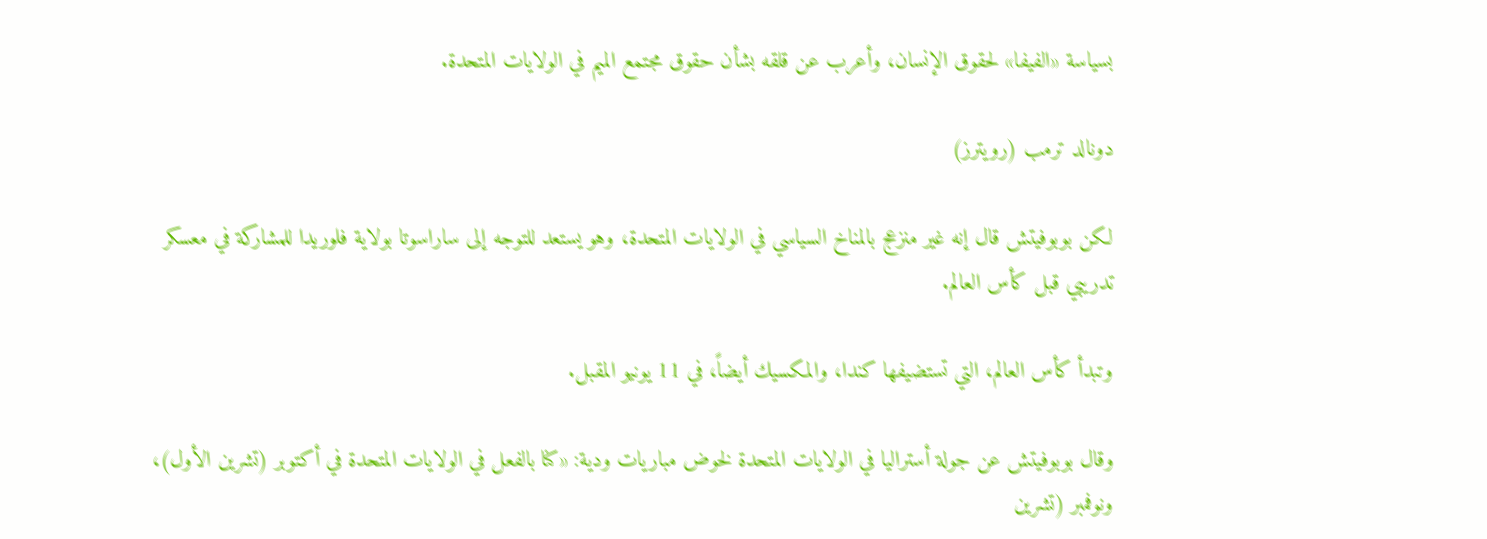بسياسة «الفيفا» لحقوق الإنسان، وأعرب عن قلقه بشأن حقوق مجتمع الميم في الولايات المتحدة.

دونالد ترمب (رويترز)

لكن بوبوفيتش قال إنه غير منزعج بالمناخ السياسي في الولايات المتحدة، وهو يستعد للتوجه إلى ساراسوتا بولاية فلوريدا للمشاركة في معسكر تدريبي قبل كأس العالم.

وتبدأ كأس العالم، التي تستضيفها كندا، والمكسيك أيضاً، في 11 يونيو المقبل.

وقال بوبوفيتش عن جولة أستراليا في الولايات المتحدة لخوض مباريات ودية: «كنا بالفعل في الولايات المتحدة في أكتوبر (تشرين الأول)، ونوفمبر (تشرين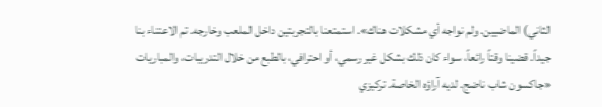الثاني) الماضيين. ولم نواجه أي مشكلات هناك». استمتعنا بالتجربتين داخل الملعب وخارجه. تم الاعتناء بنا جيداً. قضينا وقتاً رائعاً، سواء كان ذلك بشكل غير رسمي، أو احترافي، بالطبع من خلال التدريبات، والمباريات «جاكسون شاب ناضج. لديه آراؤه الخاصة. تركيزي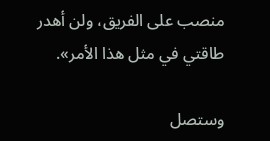منصب على الفريق، ولن أهدر طاقتي في مثل هذا الأمر».

وستصل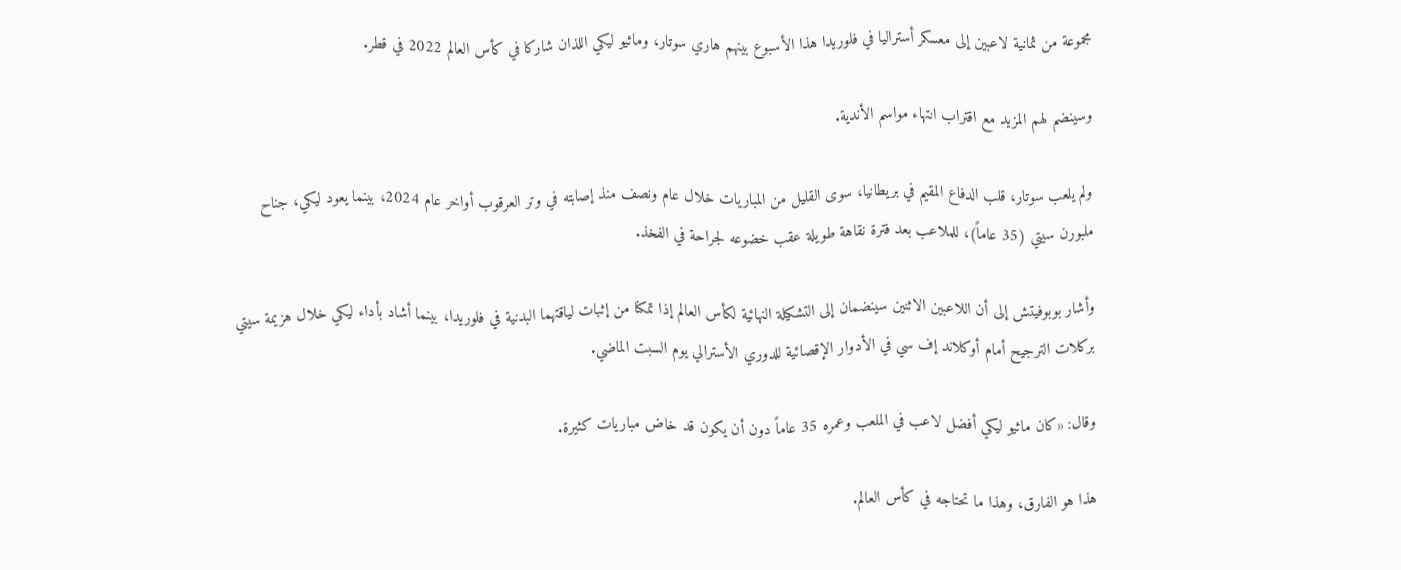مجموعة من ثمانية لاعبين إلى معسكر أستراليا في فلوريدا هذا الأسبوع بينهم هاري سوتار، وماثيو ليكي اللذان شاركا في كأس العالم 2022 في قطر.

وسينضم لهم المزيد مع اقتراب انتهاء مواسم الأندية.

ولم يلعب سوتار، قلب الدفاع المقيم في بريطانيا، سوى القليل من المباريات خلال عام ونصف منذ إصابته في وتر العرقوب أواخر عام 2024، بينما يعود ليكي، جناح ملبورن سيتي (35 عاماً)، للملاعب بعد فترة نقاهة طويلة عقب خضوعه لجراحة في الفخذ.

وأشار بوبوفيتش إلى أن اللاعبين الاثنين سينضمان إلى التشكيلة النهائية لكأس العالم إذا تمكنا من إثبات لياقتهما البدنية في فلوريدا، بينما أشاد بأداء ليكي خلال هزيمة سيتي بركلات الترجيح أمام أوكلاند إف سي في الأدوار الإقصائية للدوري الأسترالي يوم السبت الماضي.

وقال: «كان ماثيو ليكي أفضل لاعب في الملعب وعمره 35 عاماً دون أن يكون قد خاض مباريات كثيرة.

هذا هو الفارق، وهذا ما تحتاجه في كأس العالم.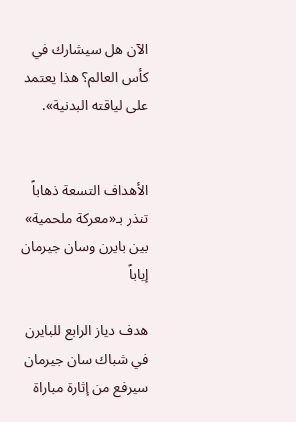الآن هل سيشارك في كأس العالم؟ هذا يعتمد على لياقته البدنية».


الأهداف التسعة ذهاباً تنذر بـ«معركة ملحمية» بين بايرن وسان جيرمان إياباً

هدف دياز الرابع للبايرن في شباك سان جيرمان سيرفع من إثارة مباراة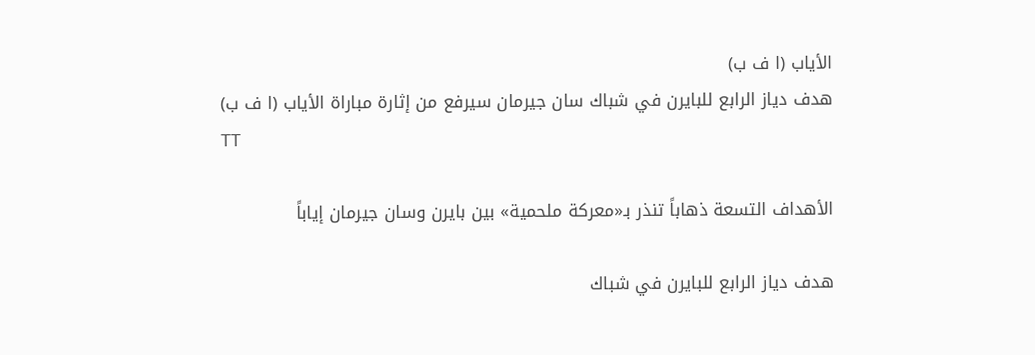الأياب (ا ف ب)
هدف دياز الرابع للبايرن في شباك سان جيرمان سيرفع من إثارة مباراة الأياب (ا ف ب)
TT

الأهداف التسعة ذهاباً تنذر بـ«معركة ملحمية» بين بايرن وسان جيرمان إياباً

هدف دياز الرابع للبايرن في شباك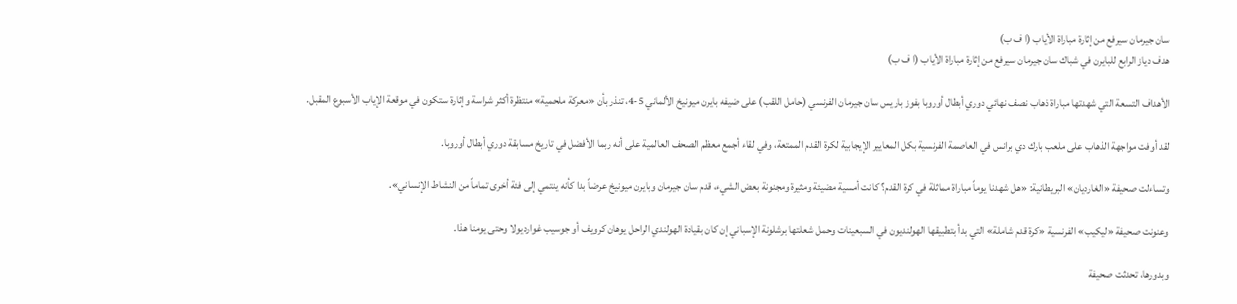سان جيرمان سيرفع من إثارة مباراة الأياب (ا ف ب)
هدف دياز الرابع للبايرن في شباك سان جيرمان سيرفع من إثارة مباراة الأياب (ا ف ب)

الأهداف التسعة التي شهدتها مباراة ذهاب نصف نهائي دوري أبطال أوروبا بفوز باريس سان جيرمان الفرنسي (حامل اللقب) على ضيفه بايرن ميونيخ الألماني 5-4، تنذر بأن «معركة ملحمية» منتظرة أكثر شراسة وإثارة ستكون في موقعة الإياب الأسبوع المقبل.

لقد أوفت مواجهة الذهاب على ملعب بارك دي برانس في العاصمة الفرنسية بكل المعايير الإيجابية لكرة القدم الممتعة، وفي لقاء أجمع معظم الصحف العالمية على أنه ربما الأفضل في تاريخ مسابقة دوري أبطال أوروبا.

وتساءلت صحيفة «الغارديان» البريطانية: «هل شهدنا يوماً مباراة مماثلة في كرة القدم؟ كانت أمسية مضيئة ومثيرة ومجنونة بعض الشيء، قدم سان جيرمان وبايرن ميونيخ عرضاً بدا كأنه ينتمي إلى فئة أخرى تماماً من النشاط الإنساني».

وعنونت صحيفة «ليكيب» الفرنسية «كرة قدم شاملة» التي بدأ بتطبيقها الهولنديون في السبعينات وحمل شعلتها برشلونة الإسباني إن كان بقيادة الهولندي الراحل يوهان كرويف أو جوسيب غوارديولا وحتى يومنا هذا.

وبدورها، تحدثت صحيفة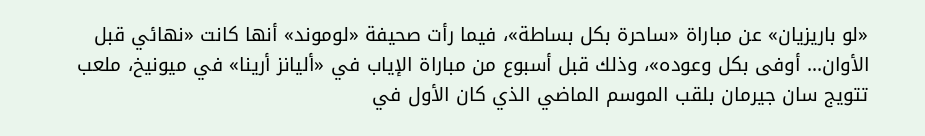«لو باريزيان» عن مباراة «ساحرة بكل بساطة»، فيما رأت صحيفة «لوموند» أنها كانت «نهائي قبل الأوان... أوفى بكل وعوده»، وذلك قبل أسبوع من مباراة الإياب في «أليانز أرينا» في ميونيخ، ملعب تتويج سان جيرمان بلقب الموسم الماضي الذي كان الأول في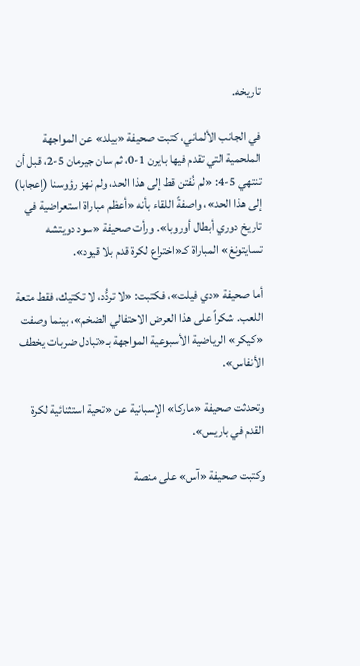تاريخه.

في الجانب الألماني، كتبت صحيفة «بيلد» عن المواجهة الملحمية التي تقدم فيها بايرن 1-0، ثم سان جيرمان 5-2، قبل أن تنتهي 5-4: «لم نُفتن قط إلى هذا الحد، ولم نهز رؤوسنا (إعجابا) إلى هذا الحد»، واصفةً اللقاء بأنه «أعظم مباراة استعراضية في تاريخ دوري أبطال أوروبا». ورأت صحيفة «سود دويتشه تسايتونغ» المباراة كـ«اختراع لكرة قدم بلا قيود».

أما صحيفة «دي فيلت»، فكتبت: «لا تردُّد، لا تكتيك، فقط متعة اللعب. شكراً على هذا العرض الاحتفالي الضخم»، بينما وصفت «كيكر» الرياضية الأسبوعية المواجهة بـ«تبادل ضربات يخطف الأنفاس».

وتحدثت صحيفة «ماركا» الإسبانية عن «تحية استثنائية لكرة القدم في باريس».

وكتبت صحيفة «آس» على منصة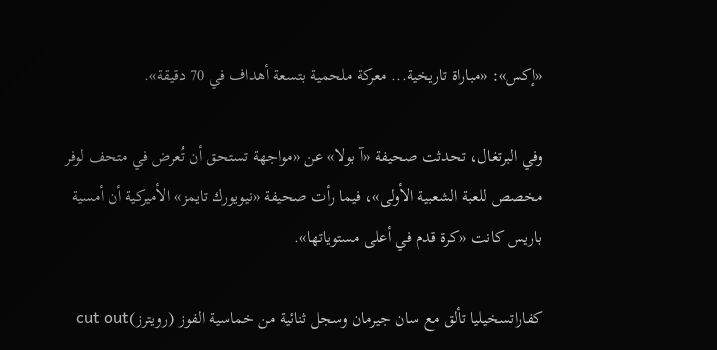«إكس»: «مباراة تاريخية... معركة ملحمية بتسعة أهداف في 70 دقيقة».

وفي البرتغال، تحدثت صحيفة «آ بولا» عن «مواجهة تستحق أن تُعرض في متحف لوفر مخصص للعبة الشعبية الأولى»، فيما رأت صحيفة «نيويورك تايمز» الأميركية أن أمسية باريس كانت «كرة قدم في أعلى مستوياتها».

كفاراتسخيليا تألق مع سان جيرمان وسجل ثنائية من خماسية الفوز (رويترز)cut out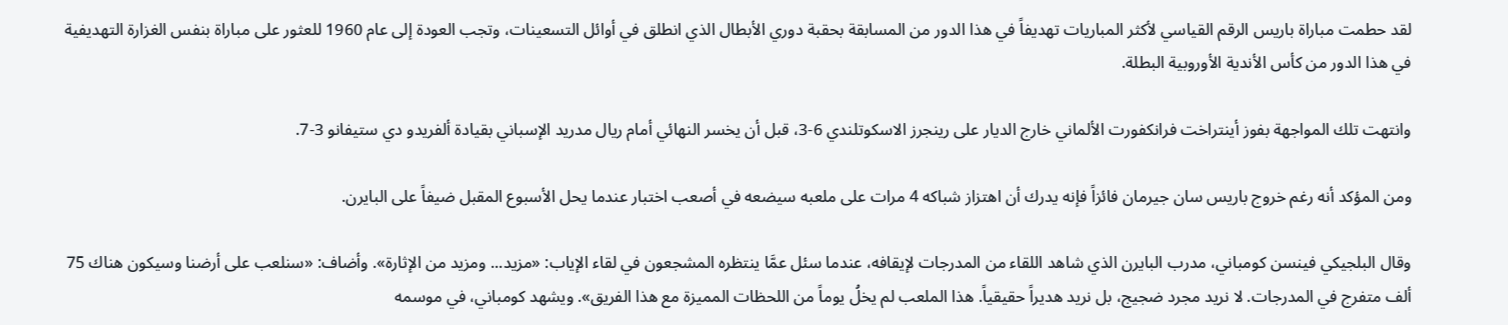لقد حطمت مباراة باريس الرقم القياسي لأكثر المباريات تهديفاً في هذا الدور من المسابقة بحقبة دوري الأبطال الذي انطلق في أوائل التسعينات، وتجب العودة إلى عام 1960 للعثور على مباراة بنفس الغزارة التهديفية في هذا الدور من كأس الأندية الأوروبية البطلة.

وانتهت تلك المواجهة بفوز أينتراخت فرانكفورت الألماني خارج الديار على رينجرز الاسكوتلندي 6-3، قبل أن يخسر النهائي أمام ريال مدريد الإسباني بقيادة ألفريدو دي ستيفانو 3-7.

ومن المؤكد أنه رغم خروج باريس سان جيرمان فائزاً فإنه يدرك أن اهتزاز شباكه 4 مرات على ملعبه سيضعه في أصعب اختبار عندما يحل الأسبوع المقبل ضيفاً على البايرن.

وقال البلجيكي فينسن كومباني، مدرب البايرن الذي شاهد اللقاء من المدرجات لإيقافه، عندما سئل عمَّا ينتظره المشجعون في لقاء الإياب: «مزيد... ومزيد من الإثارة». وأضاف: «سنلعب على أرضنا وسيكون هناك 75 ألف متفرج في المدرجات. لا نريد مجرد ضجيج، بل نريد هديراً حقيقياً. هذا الملعب لم يخلُ يوماً من اللحظات المميزة مع هذا الفريق». ويشهد كومباني، في موسمه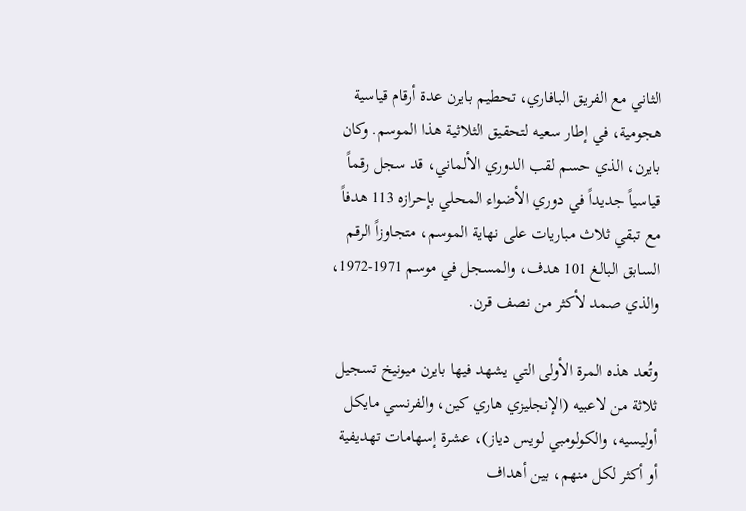الثاني مع الفريق البافاري، تحطيم بايرن عدة أرقام قياسية هجومية، في إطار سعيه لتحقيق الثلاثية هذا الموسم. وكان بايرن، الذي حسم لقب الدوري الألماني، قد سجل رقماً قياسياً جديداً في دوري الأضواء المحلي بإحرازه 113 هدفاً مع تبقي ثلاث مباريات على نهاية الموسم، متجاوزاً الرقم السابق البالغ 101 هدف، والمسجل في موسم 1971-1972، والذي صمد لأكثر من نصف قرن.

وتُعد هذه المرة الأولى التي يشهد فيها بايرن ميونيخ تسجيل ثلاثة من لاعبيه (الإنجليزي هاري كين، والفرنسي مايكل أوليسيه، والكولومبي لويس دياز)، عشرة إسهامات تهديفية أو أكثر لكل منهم، بين أهداف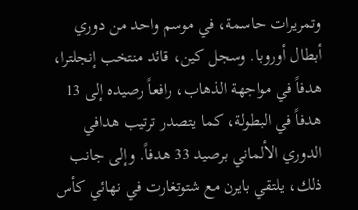وتمريرات حاسمة، في موسم واحد من دوري أبطال أوروبا. وسجل كين، قائد منتخب إنجلترا، هدفاً في مواجهة الذهاب، رافعاً رصيده إلى 13 هدفاً في البطولة، كما يتصدر ترتيب هدافي الدوري الألماني برصيد 33 هدفاً. وإلى جانب ذلك، يلتقي بايرن مع شتوتغارت في نهائي كأس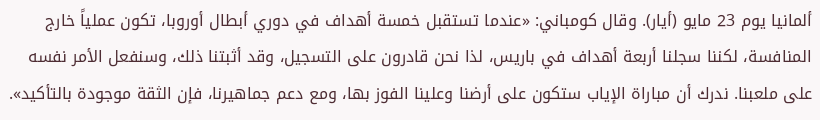ألمانيا يوم 23 مايو (أيار). وقال كومباني: «عندما تستقبل خمسة أهداف في دوري أبطال أوروبا، تكون عملياً خارج المنافسة، لكننا سجلنا أربعة أهداف في باريس، لذا نحن قادرون على التسجيل، وقد أثبتنا ذلك، وسنفعل الأمر نفسه على ملعبنا. ندرك أن مباراة الإياب ستكون على أرضنا وعلينا الفوز بها، ومع دعم جماهيرنا، فإن الثقة موجودة بالتأكيد».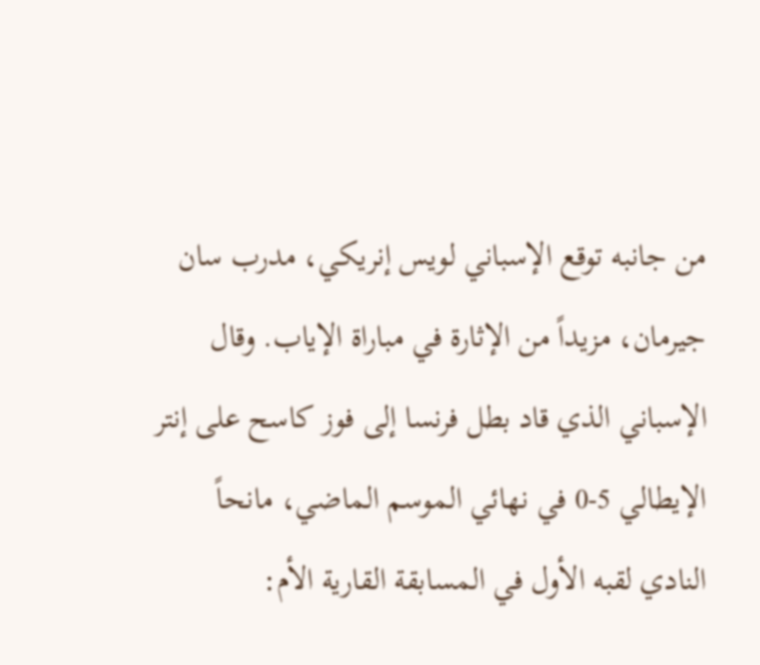من جانبه توقع الإسباني لويس إنريكي، مدرب سان جيرمان، مزيداً من الإثارة في مباراة الإياب. وقال الإسباني الذي قاد بطل فرنسا إلى فوز كاسح على إنتر الإيطالي 5-0 في نهائي الموسم الماضي، مانحاً النادي لقبه الأول في المسابقة القارية الأم: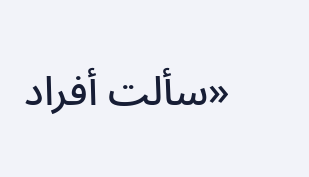«سألت أفراد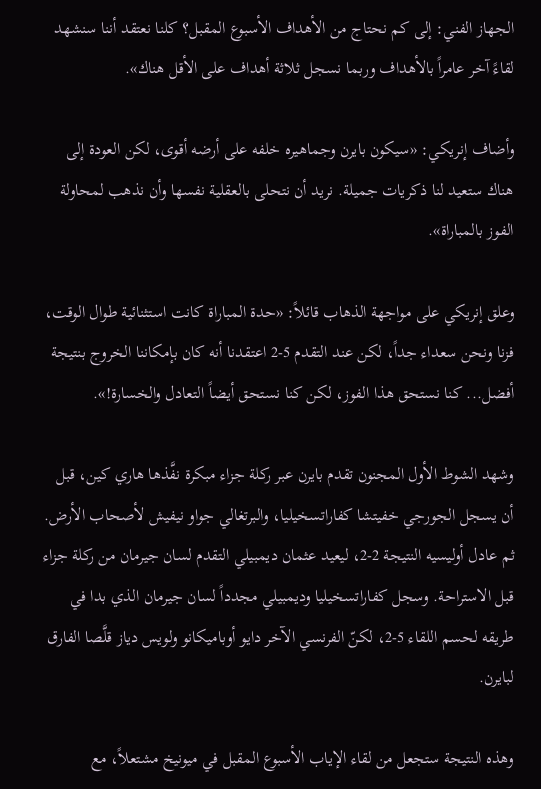الجهاز الفني: إلى كم نحتاج من الأهداف الأسبوع المقبل؟ كلنا نعتقد أننا سنشهد لقاءً آخر عامراً بالأهداف وربما نسجل ثلاثة أهداف على الأقل هناك».

وأضاف إنريكي: «سيكون بايرن وجماهيره خلفه على أرضه أقوى، لكن العودة إلى هناك ستعيد لنا ذكريات جميلة. نريد أن نتحلى بالعقلية نفسها وأن نذهب لمحاولة الفوز بالمباراة».

وعلق إنريكي على مواجهة الذهاب قائلاً: «حدة المباراة كانت استثنائية طوال الوقت، فزنا ونحن سعداء جداً، لكن عند التقدم 5-2 اعتقدنا أنه كان بإمكاننا الخروج بنتيجة أفضل... كنا نستحق هذا الفوز، لكن كنا نستحق أيضاً التعادل والخسارة!».

وشهد الشوط الأول المجنون تقدم بايرن عبر ركلة جزاء مبكرة نفَّذها هاري كين، قبل أن يسجل الجورجي خفيتشا كفاراتسخيليا، والبرتغالي جواو نيفيش لأصحاب الأرض. ثم عادل أوليسيه النتيجة 2-2، ليعيد عثمان ديمبيلي التقدم لسان جيرمان من ركلة جزاء قبل الاستراحة. وسجل كفاراتسخيليا وديمبيلي مجدداً لسان جيرمان الذي بدا في طريقه لحسم اللقاء 5-2، لكنّ الفرنسي الآخر دايو أوباميكانو ولويس دياز قلَّصا الفارق لبايرن.

وهذه النتيجة ستجعل من لقاء الإياب الأسبوع المقبل في ميونيخ مشتعلاً، مع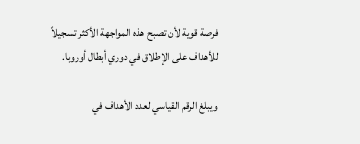فرصة قوية لأن تصبح هذه المواجهة الأكثر تسجيلاً للأهداف على الإطلاق في دوري أبطال أوروبا.

ويبلغ الرقم القياسي لعدد الأهداف في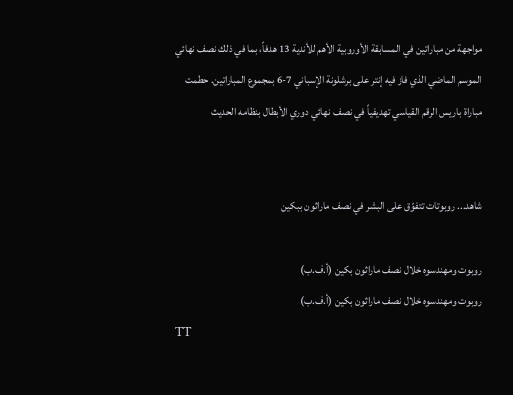مواجهة من مباراتين في المسابقة الأوروبية الأهم للأندية 13 هدفاً، بما في ذلك نصف نهائي الموسم الماضي الذي فاز فيه إنتر على برشلونة الإسباني 7-6 بمجموع المباراتين. حطمت مباراة باريس الرقم القياسي تهديفياً في نصف نهائي دوري الأبطال بنظامه الحديث


شاهد... روبوتات تتفوّق على البشر في نصف ماراثون ببكين

روبوت ومهندسوه خلال نصف ماراثون بكين (أ.ف.ب)
روبوت ومهندسوه خلال نصف ماراثون بكين (أ.ف.ب)
TT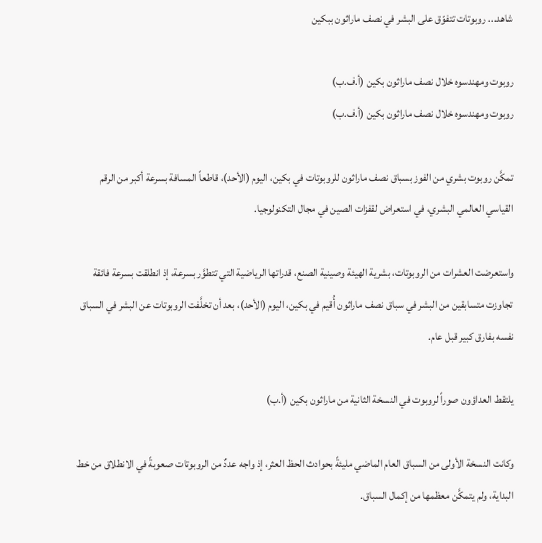شاهد... روبوتات تتفوّق على البشر في نصف ماراثون ببكين

روبوت ومهندسوه خلال نصف ماراثون بكين (أ.ف.ب)
روبوت ومهندسوه خلال نصف ماراثون بكين (أ.ف.ب)

تمكَّن روبوت بشري من الفوز بسباق نصف ماراثون للروبوتات في بكين، اليوم (الأحد)، قاطعاً المسافة بسرعة أكبر من الرقم القياسي العالمي البشري، في استعراض لقفزات الصين في مجال التكنولوجيا.

واستعرضت العشرات ‌من الروبوتات، بشرية الهيئة وصينية الصنع، قدراتها الرياضية التي تتطوَّر بسرعة، إذ انطلقت بسرعة فائقة تجاوزت متسابقين من البشر في سباق نصف ماراثون أُقيم في بكين، اليوم (الأحد)، بعد أن تخلَّفت الروبوتات عن البشر في السباق نفسه بفارق كبير قبل عام.

يلتقط العداؤون صوراً لروبوت في النسخة الثانية من ماراثون بكين (أ.ب)

وكانت النسخة الأولى من السباق العام الماضي مليئةً بحوادث الحظ العثر، إذ واجه عددٌ من الروبوتات صعوبةً في الانطلاق من خط البداية، ولم يتمكَّن معظمها ‌من إكمال ‌السباق.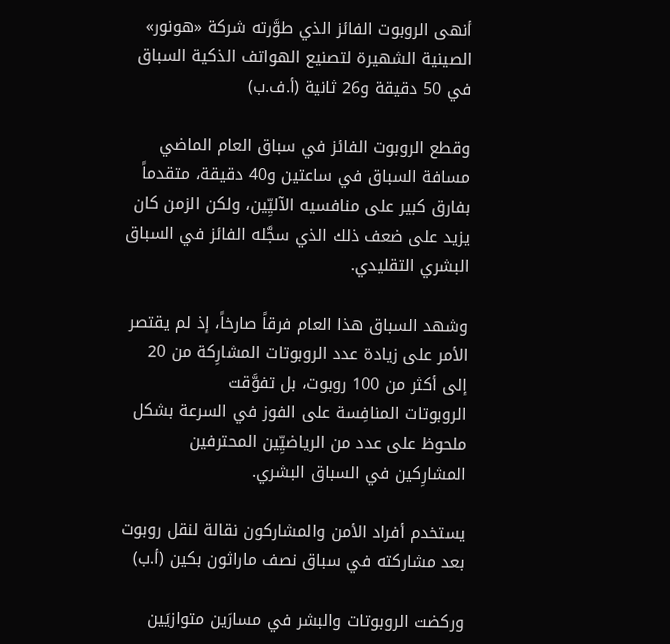أنهى الروبوت الفائز الذي طوَّرته شركة «هونور» الصينية الشهيرة لتصنيع الهواتف الذكية السباق في 50 دقيقة و26 ثانية (أ.ف.ب)

وقطع الروبوت الفائز في سباق ‌العام الماضي مسافة السباق في ساعتين و40 دقيقة، متقدماً بفارق كبير على منافسيه الآليِّين، ولكن الزمن كان يزيد على ضعف ذلك الذي سجَّله الفائز في السباق البشري التقليدي.

وشهد السباق هذا العام فرقاً صارخاً، إذ لم يقتصر الأمر على زيادة عدد الروبوتات المشارِكة من 20 إلى أكثر من 100 روبوت، بل تفوَّقت الروبوتات ‌المنافِسة على الفوز ‌في السرعة بشكل ملحوظ على عدد من الرياضيِّين المحترفين المشارِكين ‌في السباق البشري.

يستخدم أفراد الأمن والمشاركون نقالة لنقل روبوت بعد مشاركته في سباق نصف ماراثون بكين (أ.ب)

وركضت الروبوتات والبشر في مسارَين ‌متوازيَين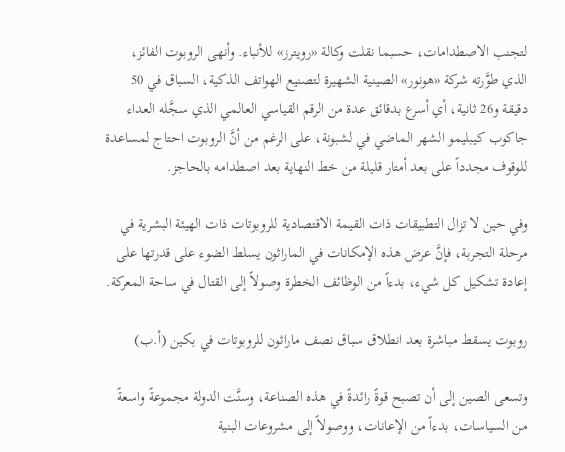لتجنب الاصطدامات، حسبما نقلت وكالة «رويترز» للأنباء. وأنهى الروبوت الفائز، الذي طوَّرته شركة «هونور» الصينية الشهيرة لتصنيع الهواتف الذكية، السباق في 50 دقيقة و26 ثانية، أي أسرع بدقائق عدة من الرقم ‌القياسي العالمي الذي سجَّله العداء جاكوب كيبليمو الشهر الماضي في لشبونة، على الرغم من أنَّ الروبوت احتاج لمساعدة للوقوف مجدداً على بعد أمتار قليلة من خط النهاية بعد اصطدامه بالحاجز.

وفي حين لا تزال التطبيقات ذات القيمة الاقتصادية للروبوتات ذات الهيئة البشرية في مرحلة التجربة، فإنَّ عرض هذه الإمكانات في الماراثون يسلط الضوء على قدرتها على إعادة تشكيل كل شيء، بدءاً من الوظائف الخطرة وصولاً إلى القتال في ساحة المعركة.

روبوت يسقط مباشرة بعد انطلاق سباق نصف ماراثون للروبوتات في بكين (أ.ب)

وتسعى الصين إلى أن تصبح قوةً رائدةً في هذه الصناعة، وسنَّت الدولة مجموعةً واسعةً من السياسات، بدءاً من الإعانات، ووصولاً إلى مشروعات البنية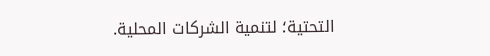التحتية؛ لتنمية الشركات المحلية.